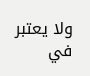ولا يعتبر في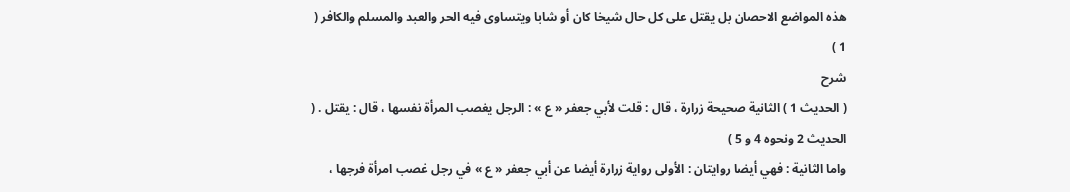هذه المواضع الاحصان بل يقتل على كل حال شيخا كان أو شابا ويتساوى فيه الحر والعبد والمسلم والكافر ( 1 )
شرح
( الحديث 1 ) الثانية صحيحة زرارة ، قال : قلت لأبي جعفر « ع » : الرجل يغصب المرأة نفسها ، قال : يقتل . ( الحديث 2 ونحوه 4 و 5 )
واما الثانية : فهي أيضا روايتان : الأولى رواية زرارة أيضا عن أبي جعفر « ع » في رجل غصب امرأة فرجها ،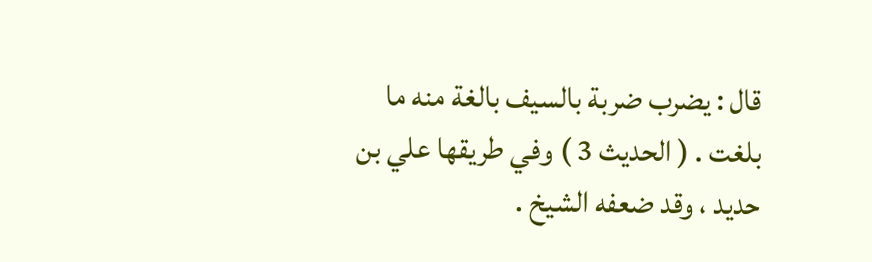قال : يضرب ضربة بالسيف بالغة منه ما بلغت . ( الحديث 3 ) وفي طريقها علي بن حديد ، وقد ضعفه الشيخ .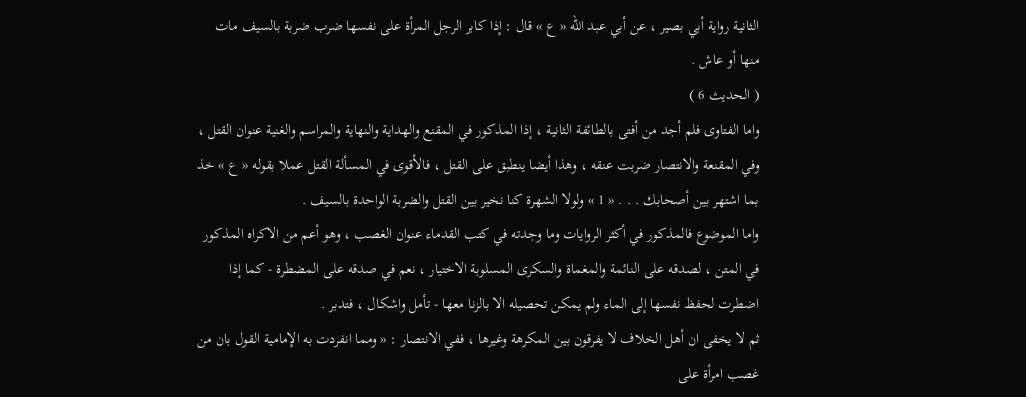الثانية رواية أبي بصير ، عن أبي عبد الله « ع » قال : إذا كابر الرجل المرأة على نفسها ضرب ضربة بالسيف مات منها أو عاش .
( الحديث 6 )
واما الفتاوى فلم أجد من أفتى بالطائفة الثانية ، إذا المذكور في المقنع والهداية والنهاية والمراسم والغنية عنوان القتل ، وفي المقنعة والانتصار ضربت عنقه ، وهذا أيضا ينطبق على القتل ، فالأقوى في المسألة القتل عملا بقوله « ع » خذ بما اشتهر بين أصحابك . . . « 1 » ولولا الشهرة كنا نخير بين القتل والضربة الواحدة بالسيف .
واما الموضوع فالمذكور في أكثر الروايات وما وجدته في كتب القدماء عنوان الغصب ، وهو أعم من الاكراه المذكور في المتن ، لصدقه على النائمة والمغماة والسكرى المسلوبة الاختيار ، نعم في صدقه على المضطرة - كما إذا اضطرت لحفظ نفسها إلى الماء ولم يمكن تحصيله الا بالزنا معها - تأمل واشكال ، فتدبر .
ثم لا يخفى ان أهل الخلاف لا يفرقون بين المكرهة وغيرها ، ففي الانتصار : « ومما انفردت به الإمامية القول بان من غصب امرأة على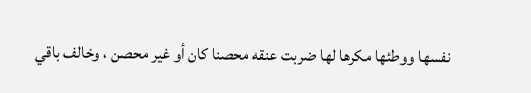نفسها ووطئها مكرها لها ضربت عنقه محصنا كان أو غير محصن ، وخالف باقي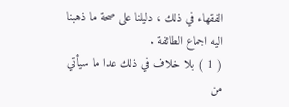الفقهاء في ذلك ، دليلنا على صحة ما ذهبنا اليه اجماع الطائفة .
( 1 ) بلا خلاف في ذلك عدا ما سيأتي من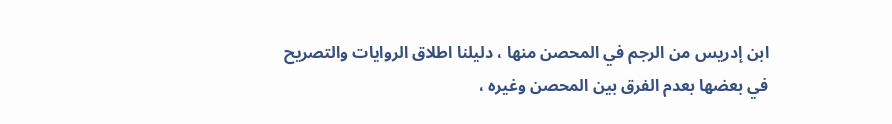ابن إدريس من الرجم في المحصن منها ، دليلنا اطلاق الروايات والتصريح في بعضها بعدم الفرق بين المحصن وغيره ،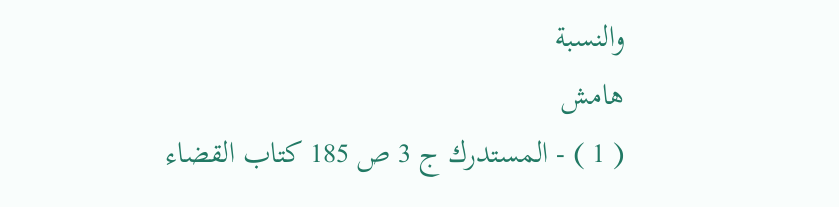والنسبة
هامش
( 1 ) - المستدرك ج 3 ص 185 كتاب القضاء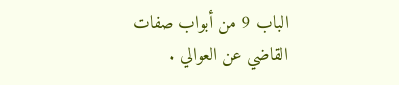الباب 9 من أبواب صفات القاضي عن العوالي .